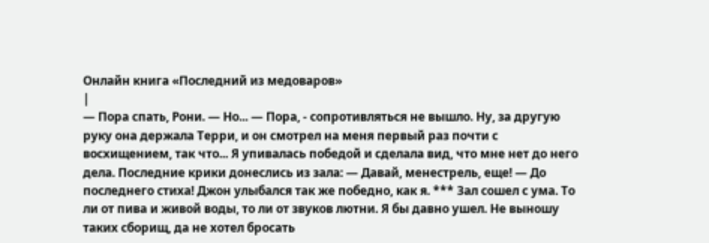Онлайн книга «Последний из медоваров»
|
— Пора спать, Рони. — Но... — Пора, - сопротивляться не вышло. Ну, за другую руку она держала Терри, и он смотрел на меня первый раз почти с восхищением, так что... Я упивалась победой и сделала вид, что мне нет до него дела. Последние крики донеслись из зала: — Давай, менестрель, еще! — До последнего стиха! Джон улыбался так же победно, как я. *** Зал сошел с ума. То ли от пива и живой воды, то ли от звуков лютни. Я бы давно ушел. Не выношу таких сборищ, да не хотел бросать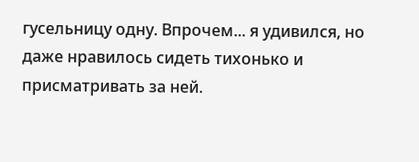гусельницу одну. Впрочем... я удивился, но даже нравилось сидеть тихонько и присматривать за ней.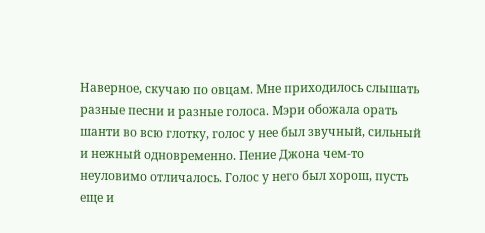Наверное, скучаю по овцам. Мне приходилось слышать разные песни и разные голоса. Мэри обожала орать шанти во всю глотку, голос у нее был звучный, сильный и нежный одновременно. Пение Джона чем-то неуловимо отличалось. Голос у него был хорош, пусть еще и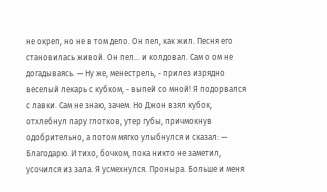не окреп, но не в том дело. Он пел, как жил. Песня его становилась живой. Он пел... и колдовал. Сам о ом не догадываясь. — Ну же, менестрель, - прилез изрядно веселый лекарь с кубком, - выпей со мной! Я подорвался с лавки. Сам не знаю, зачем. Но Джон взял кубок, отхлебнул пару глотков, утер губы, причмокнув одобрительно, а потом мягко улыбнулся и сказал: — Благодарю. И тихо, бочком, пока никто не заметил, усочился из зала. Я усмехнулся. Проныра. Больше и меня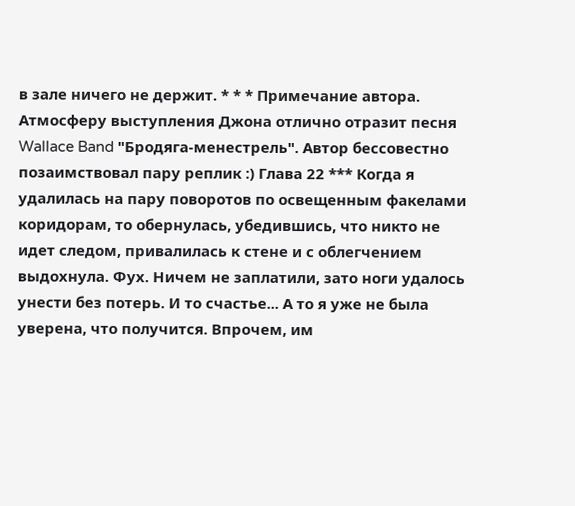в зале ничего не держит. * * * Примечание автора. Атмосферу выступления Джона отлично отразит песня Wallace Band "Бродяга-менестрель". Автор бессовестно позаимствовал пару реплик :) Глава 22 *** Когда я удалилась на пару поворотов по освещенным факелами коридорам, то обернулась, убедившись, что никто не идет следом, привалилась к стене и с облегчением выдохнула. Фух. Ничем не заплатили, зато ноги удалось унести без потерь. И то счастье... А то я уже не была уверена, что получится. Впрочем, им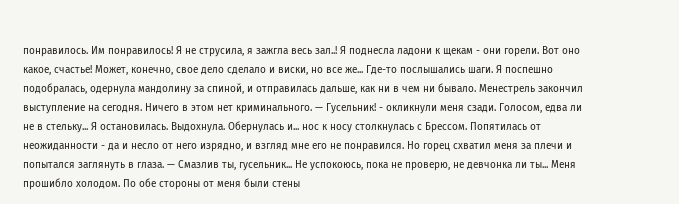понравилось. Им понравилось! Я не струсила, я зажгла весь зал..! Я поднесла ладони к щекам - они горели. Вот оно какое, счастье! Может, конечно, свое дело сделало и виски, но все же... Где-то послышались шаги. Я поспешно подобралась, одернула мандолину за спиной, и отправилась дальше, как ни в чем ни бывало. Менестрель закончил выступление на сегодня. Ничего в этом нет криминального. — Гусельник! - окликнули меня сзади. Голосом, едва ли не в стельку... Я остановилась. Выдохнула. Обернулась и... нос к носу столкнулась с Брессом. Попятилась от неожиданности - да и несло от него изрядно, и взгляд мне его не понравился. Но горец схватил меня за плечи и попытался заглянуть в глаза. — Смазлив ты, гусельник... Не успокоюсь, пока не проверю, не девчонка ли ты... Меня прошибло холодом. По обе стороны от меня были стены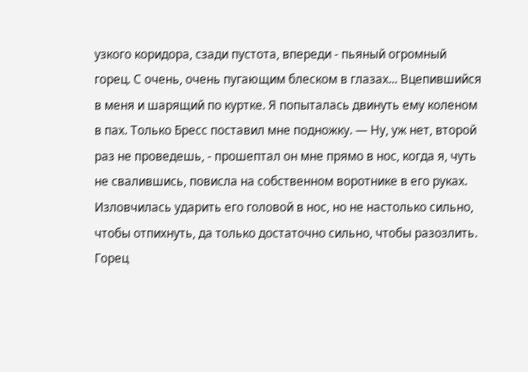узкого коридора, сзади пустота, впереди - пьяный огромный горец. С очень, очень пугающим блеском в глазах... Вцепившийся в меня и шарящий по куртке. Я попыталась двинуть ему коленом в пах. Только Бресс поставил мне подножку. — Ну, уж нет, второй раз не проведешь, - прошептал он мне прямо в нос, когда я, чуть не свалившись, повисла на собственном воротнике в его руках. Изловчилась ударить его головой в нос, но не настолько сильно, чтобы отпихнуть, да только достаточно сильно, чтобы разозлить. Горец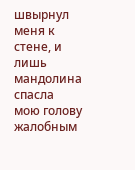швырнул меня к стене, и лишь мандолина спасла мою голову жалобным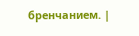бренчанием. |